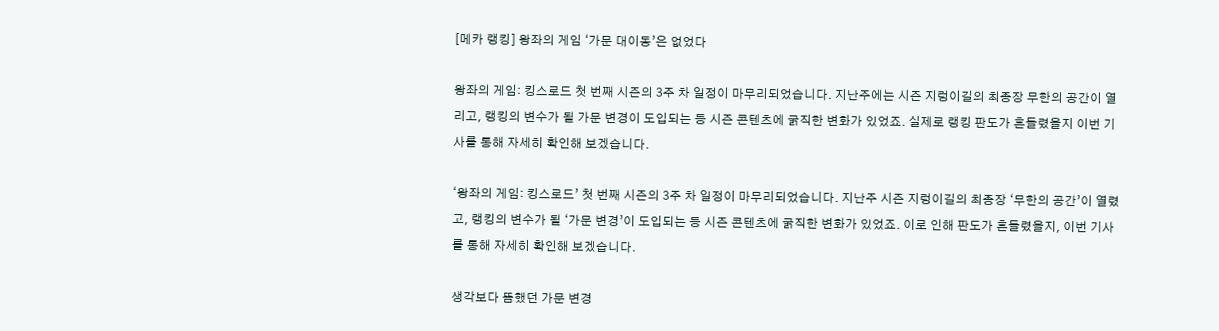[메카 랭킹] 왕좌의 게임 ‘가문 대이동’은 없었다

왕좌의 게임: 킹스로드 첫 번째 시즌의 3주 차 일정이 마무리되었습니다. 지난주에는 시즌 지렁이길의 최종장 무한의 공간이 열리고, 랭킹의 변수가 될 가문 변경이 도입되는 등 시즌 콘텐츠에 굵직한 변화가 있었죠. 실제로 랭킹 판도가 흔들렸을지 이번 기사를 통해 자세히 확인해 보겠습니다.

‘왕좌의 게임: 킹스로드’ 첫 번째 시즌의 3주 차 일정이 마무리되었습니다. 지난주 시즌 지렁이길의 최종장 ‘무한의 공간’이 열렸고, 랭킹의 변수가 될 ‘가문 변경’이 도입되는 등 시즌 콘텐츠에 굵직한 변화가 있었죠. 이로 인해 판도가 흔들렸을지, 이번 기사를 통해 자세히 확인해 보겠습니다.

생각보다 뜸했던 가문 변경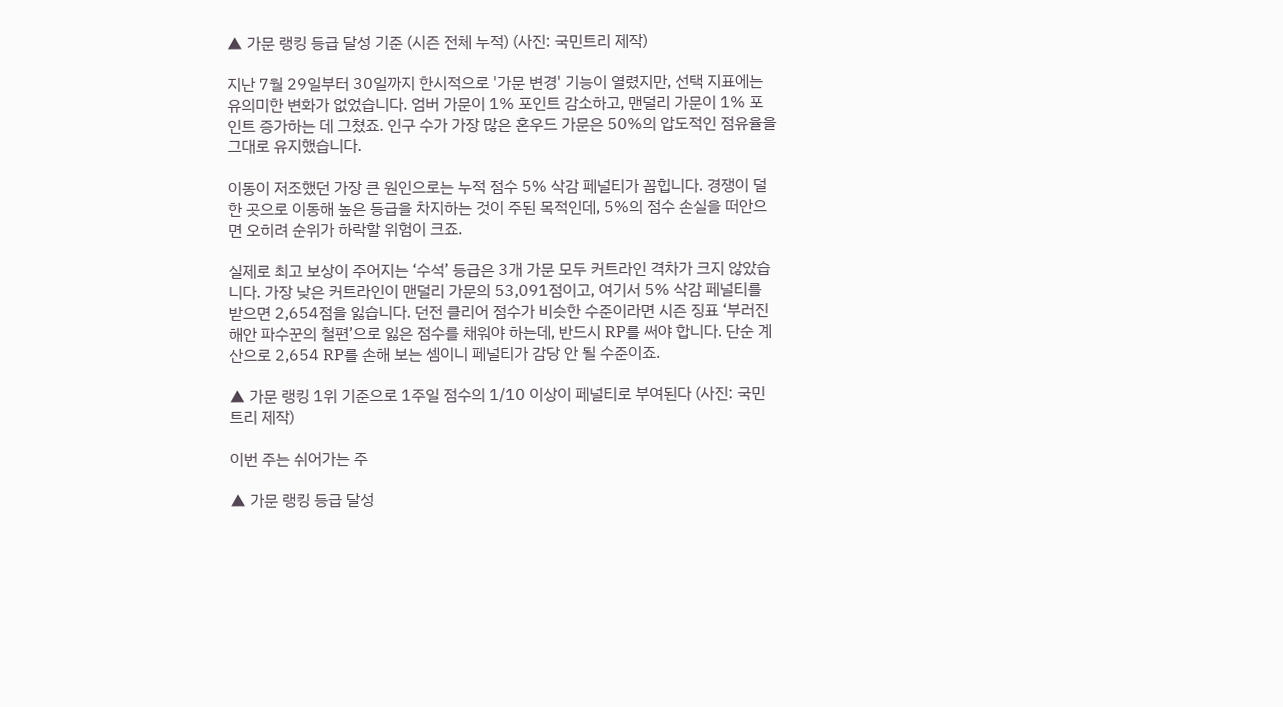▲ 가문 랭킹 등급 달성 기준 (시즌 전체 누적) (사진: 국민트리 제작)

지난 7월 29일부터 30일까지 한시적으로 '가문 변경' 기능이 열렸지만, 선택 지표에는 유의미한 변화가 없었습니다. 엄버 가문이 1% 포인트 감소하고, 맨덜리 가문이 1% 포인트 증가하는 데 그쳤죠. 인구 수가 가장 많은 혼우드 가문은 50%의 압도적인 점유율을 그대로 유지했습니다.

이동이 저조했던 가장 큰 원인으로는 누적 점수 5% 삭감 페널티가 꼽힙니다. 경쟁이 덜한 곳으로 이동해 높은 등급을 차지하는 것이 주된 목적인데, 5%의 점수 손실을 떠안으면 오히려 순위가 하락할 위험이 크죠.

실제로 최고 보상이 주어지는 ‘수석’ 등급은 3개 가문 모두 커트라인 격차가 크지 않았습니다. 가장 낮은 커트라인이 맨덜리 가문의 53,091점이고, 여기서 5% 삭감 페널티를 받으면 2,654점을 잃습니다. 던전 클리어 점수가 비슷한 수준이라면 시즌 징표 ‘부러진 해안 파수꾼의 철편’으로 잃은 점수를 채워야 하는데, 반드시 RP를 써야 합니다. 단순 계산으로 2,654 RP를 손해 보는 셈이니 페널티가 감당 안 될 수준이죠.

▲ 가문 랭킹 1위 기준으로 1주일 점수의 1/10 이상이 페널티로 부여된다 (사진: 국민트리 제작)

이번 주는 쉬어가는 주

▲ 가문 랭킹 등급 달성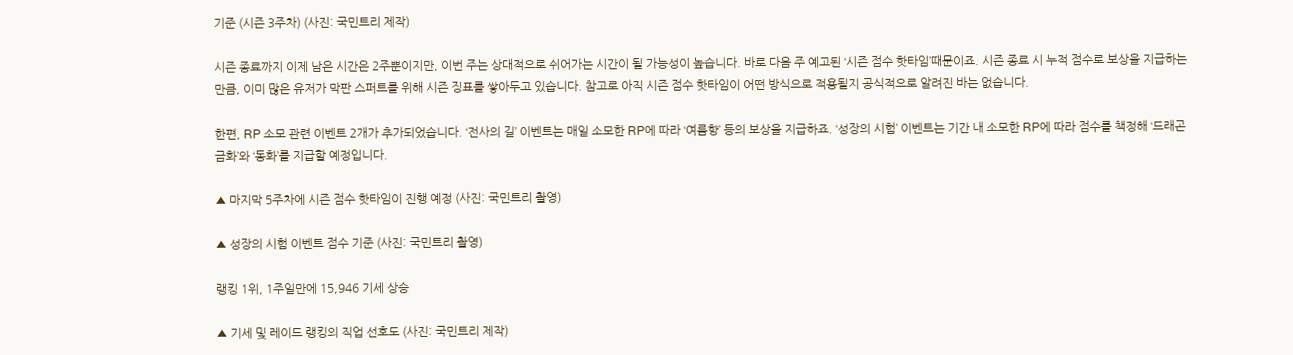기준 (시즌 3주차) (사진: 국민트리 제작)

시즌 종료까지 이제 남은 시간은 2주뿐이지만, 이번 주는 상대적으로 쉬어가는 시간이 될 가능성이 높습니다. 바로 다음 주 예고된 ‘시즌 점수 핫타임’때문이죠. 시즌 종료 시 누적 점수로 보상을 지급하는 만큼, 이미 많은 유저가 막판 스퍼트를 위해 시즌 징표를 쌓아두고 있습니다. 참고로 아직 시즌 점수 핫타임이 어떤 방식으로 적용될지 공식적으로 알려진 바는 없습니다.

한편, RP 소모 관련 이벤트 2개가 추가되었습니다. ‘전사의 길’ 이벤트는 매일 소모한 RP에 따라 ‘여름향’ 등의 보상을 지급하죠. ‘성장의 시험’ 이벤트는 기간 내 소모한 RP에 따라 점수를 책정해 ‘드래곤 금화’와 ‘동화’를 지급할 예정입니다.

▲ 마지막 5주차에 시즌 점수 핫타임이 진행 예정 (사진: 국민트리 촬영)

▲ 성장의 시험 이벤트 점수 기준 (사진: 국민트리 촬영)

랭킹 1위, 1주일만에 15,946 기세 상승

▲ 기세 및 레이드 랭킹의 직업 선호도 (사진: 국민트리 제작)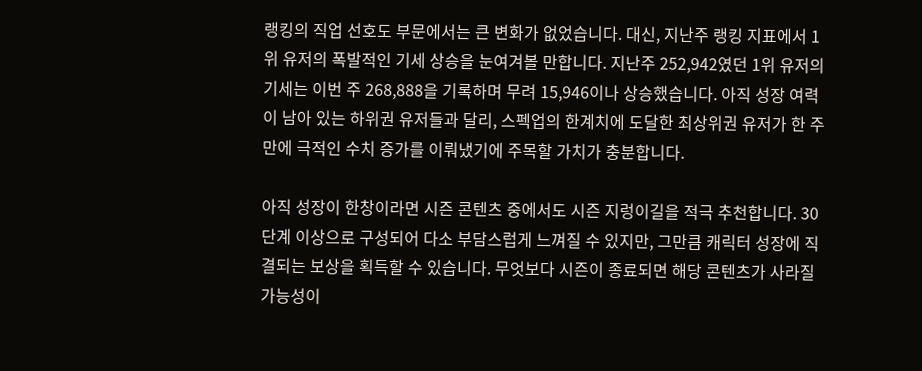랭킹의 직업 선호도 부문에서는 큰 변화가 없었습니다. 대신, 지난주 랭킹 지표에서 1위 유저의 폭발적인 기세 상승을 눈여겨볼 만합니다. 지난주 252,942였던 1위 유저의 기세는 이번 주 268,888을 기록하며 무려 15,946이나 상승했습니다. 아직 성장 여력이 남아 있는 하위권 유저들과 달리, 스펙업의 한계치에 도달한 최상위권 유저가 한 주 만에 극적인 수치 증가를 이뤄냈기에 주목할 가치가 충분합니다.

아직 성장이 한창이라면 시즌 콘텐츠 중에서도 시즌 지렁이길을 적극 추천합니다. 30단계 이상으로 구성되어 다소 부담스럽게 느껴질 수 있지만, 그만큼 캐릭터 성장에 직결되는 보상을 획득할 수 있습니다. 무엇보다 시즌이 종료되면 해당 콘텐츠가 사라질 가능성이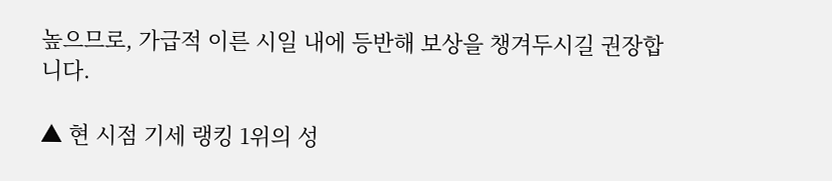높으므로, 가급적 이른 시일 내에 등반해 보상을 챙겨두시길 권장합니다.

▲ 현 시점 기세 랭킹 1위의 성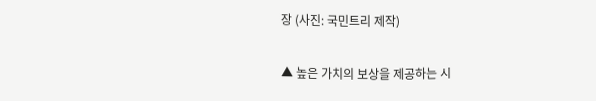장 (사진: 국민트리 제작)

▲ 높은 가치의 보상을 제공하는 시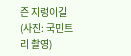즌 지렁이길 (사진: 국민트리 촬영)